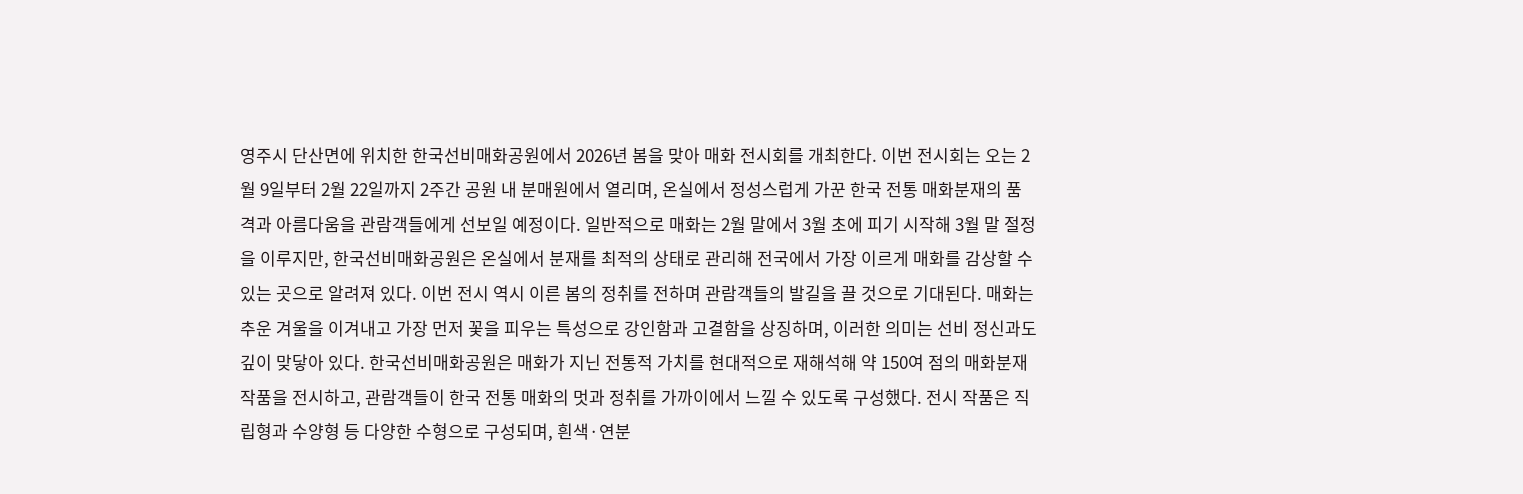영주시 단산면에 위치한 한국선비매화공원에서 2026년 봄을 맞아 매화 전시회를 개최한다. 이번 전시회는 오는 2월 9일부터 2월 22일까지 2주간 공원 내 분매원에서 열리며, 온실에서 정성스럽게 가꾼 한국 전통 매화분재의 품격과 아름다움을 관람객들에게 선보일 예정이다. 일반적으로 매화는 2월 말에서 3월 초에 피기 시작해 3월 말 절정을 이루지만, 한국선비매화공원은 온실에서 분재를 최적의 상태로 관리해 전국에서 가장 이르게 매화를 감상할 수 있는 곳으로 알려져 있다. 이번 전시 역시 이른 봄의 정취를 전하며 관람객들의 발길을 끌 것으로 기대된다. 매화는 추운 겨울을 이겨내고 가장 먼저 꽃을 피우는 특성으로 강인함과 고결함을 상징하며, 이러한 의미는 선비 정신과도 깊이 맞닿아 있다. 한국선비매화공원은 매화가 지닌 전통적 가치를 현대적으로 재해석해 약 150여 점의 매화분재 작품을 전시하고, 관람객들이 한국 전통 매화의 멋과 정취를 가까이에서 느낄 수 있도록 구성했다. 전시 작품은 직립형과 수양형 등 다양한 수형으로 구성되며, 흰색·연분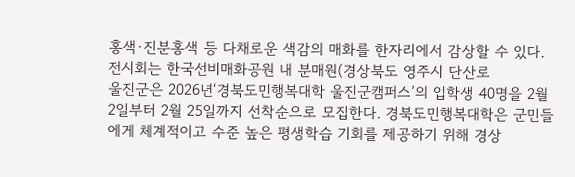홍색·진분홍색 등 다채로운 색감의 매화를 한자리에서 감상할 수 있다. 전시회는 한국선비매화공원 내 분매원(경상북도 영주시 단산로
울진군은 2026년‘경북도민행복대학 울진군캠퍼스’의 입학생 40명을 2월 2일부터 2월 25일까지 선착순으로 모집한다. 경북도민행복대학은 군민들에게 체계적이고 수준 높은 평생학습 기회를 제공하기 위해 경상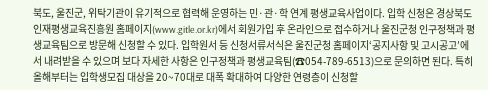북도, 울진군, 위탁기관이 유기적으로 협력해 운영하는 민·관·학 연계 평생교육사업이다. 입학 신청은 경상북도인재평생교육진흥원 홈페이지(www.gitle.or.kr)에서 회원가입 후 온라인으로 접수하거나 울진군청 인구정책과 평생교육팀으로 방문해 신청할 수 있다. 입학원서 등 신청서류서식은 울진군청 홈페이지‘공지사항 및 고시공고’에서 내려받을 수 있으며 보다 자세한 사항은 인구정책과 평생교육팀(☎054-789-6513)으로 문의하면 된다. 특히 올해부터는 입학생모집 대상을 20~70대로 대폭 확대하여 다양한 연령층이 신청할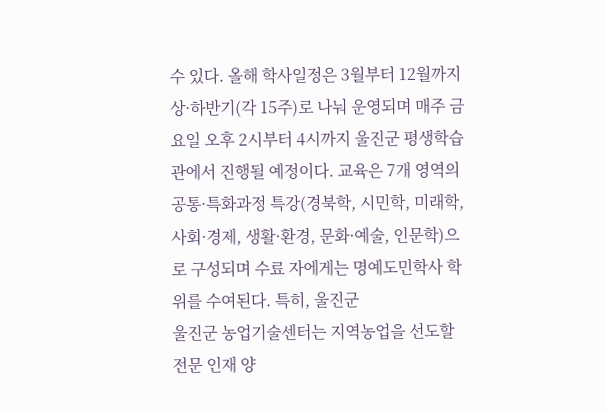수 있다. 올해 학사일정은 3월부터 12월까지 상·하반기(각 15주)로 나눠 운영되며 매주 금요일 오후 2시부터 4시까지 울진군 평생학습관에서 진행될 예정이다. 교육은 7개 영역의 공통·특화과정 특강(경북학, 시민학, 미래학, 사회·경제, 생활·환경, 문화·예술, 인문학)으로 구성되며 수료 자에게는 명예도민학사 학위를 수여된다. 특히, 울진군
울진군 농업기술센터는 지역농업을 선도할 전문 인재 양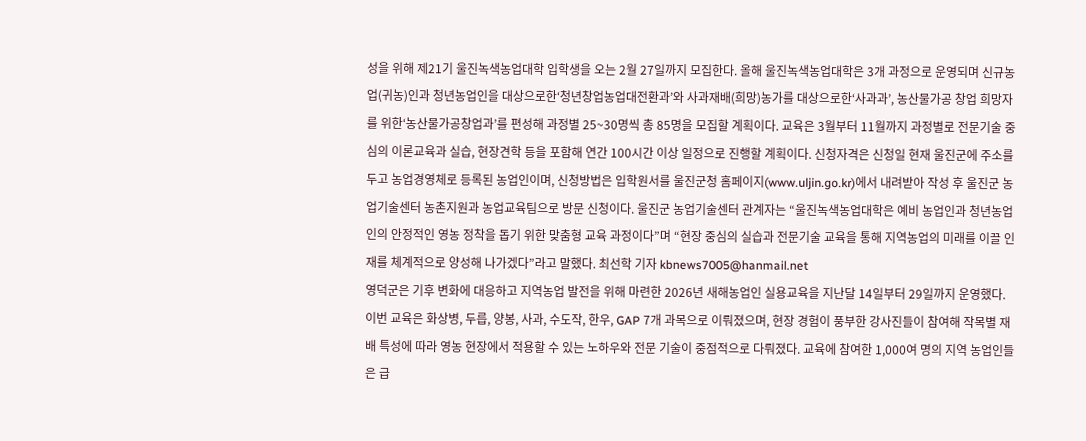성을 위해 제21기 울진녹색농업대학 입학생을 오는 2월 27일까지 모집한다. 올해 울진녹색농업대학은 3개 과정으로 운영되며 신규농업(귀농)인과 청년농업인을 대상으로한‘청년창업농업대전환과’와 사과재배(희망)농가를 대상으로한‘사과과’, 농산물가공 창업 희망자를 위한‘농산물가공창업과’를 편성해 과정별 25~30명씩 총 85명을 모집할 계획이다. 교육은 3월부터 11월까지 과정별로 전문기술 중심의 이론교육과 실습, 현장견학 등을 포함해 연간 100시간 이상 일정으로 진행할 계획이다. 신청자격은 신청일 현재 울진군에 주소를 두고 농업경영체로 등록된 농업인이며, 신청방법은 입학원서를 울진군청 홈페이지(www.uljin.go.kr)에서 내려받아 작성 후 울진군 농업기술센터 농촌지원과 농업교육팀으로 방문 신청이다. 울진군 농업기술센터 관계자는 “울진녹색농업대학은 예비 농업인과 청년농업인의 안정적인 영농 정착을 돕기 위한 맞춤형 교육 과정이다”며 “현장 중심의 실습과 전문기술 교육을 통해 지역농업의 미래를 이끌 인재를 체계적으로 양성해 나가겠다”라고 말했다. 최선학 기자 kbnews7005@hanmail.net
영덕군은 기후 변화에 대응하고 지역농업 발전을 위해 마련한 2026년 새해농업인 실용교육을 지난달 14일부터 29일까지 운영했다. 이번 교육은 화상병, 두릅, 양봉, 사과, 수도작, 한우, GAP 7개 과목으로 이뤄졌으며, 현장 경험이 풍부한 강사진들이 참여해 작목별 재배 특성에 따라 영농 현장에서 적용할 수 있는 노하우와 전문 기술이 중점적으로 다뤄졌다. 교육에 참여한 1,000여 명의 지역 농업인들은 급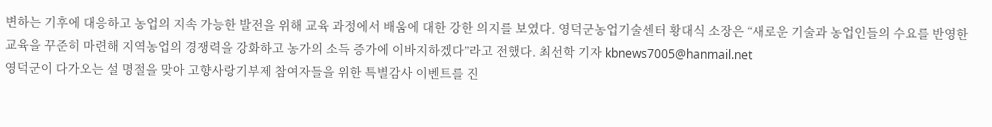변하는 기후에 대응하고 농업의 지속 가능한 발전을 위해 교육 과정에서 배움에 대한 강한 의지를 보였다. 영덕군농업기술센터 황대식 소장은 “새로운 기술과 농업인들의 수요를 반영한 교육을 꾸준히 마련해 지역농업의 경쟁력을 강화하고 농가의 소득 증가에 이바지하겠다”라고 전했다. 최선학 기자 kbnews7005@hanmail.net
영덕군이 다가오는 설 명절을 맞아 고향사랑기부제 참여자들을 위한 특별감사 이벤트를 진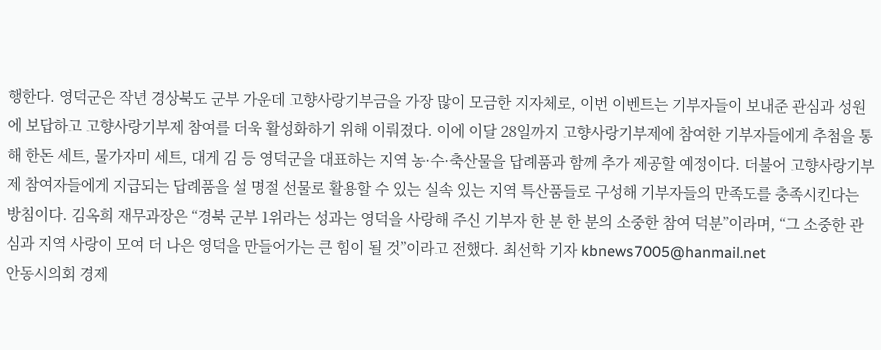행한다. 영덕군은 작년 경상북도 군부 가운데 고향사랑기부금을 가장 많이 모금한 지자체로, 이번 이벤트는 기부자들이 보내준 관심과 성원에 보답하고 고향사랑기부제 참여를 더욱 활성화하기 위해 이뤄졌다. 이에 이달 28일까지 고향사랑기부제에 참여한 기부자들에게 추첨을 통해 한돈 세트, 물가자미 세트, 대게 김 등 영덕군을 대표하는 지역 농·수·축산물을 답례품과 함께 추가 제공할 예정이다. 더불어 고향사랑기부제 참여자들에게 지급되는 답례품을 설 명절 선물로 활용할 수 있는 실속 있는 지역 특산품들로 구성해 기부자들의 만족도를 충족시킨다는 방침이다. 김옥희 재무과장은 “경북 군부 1위라는 성과는 영덕을 사랑해 주신 기부자 한 분 한 분의 소중한 참여 덕분”이라며, “그 소중한 관심과 지역 사랑이 모여 더 나은 영덕을 만들어가는 큰 힘이 될 것”이라고 전했다. 최선학 기자 kbnews7005@hanmail.net
안동시의회 경제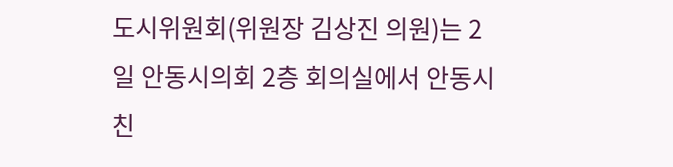도시위원회(위원장 김상진 의원)는 2일 안동시의회 2층 회의실에서 안동시 친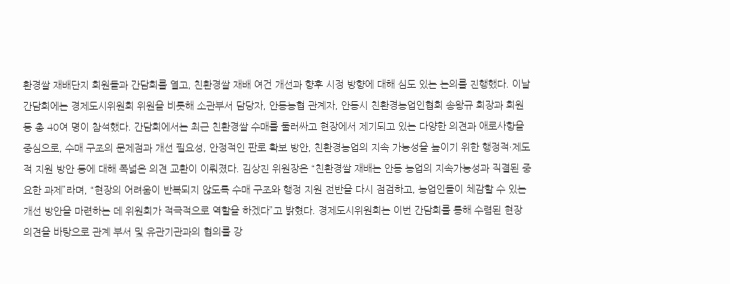환경쌀 재배단지 회원들과 간담회를 열고, 친환경쌀 재배 여건 개선과 향후 시정 방향에 대해 심도 있는 논의를 진행했다. 이날 간담회에는 경제도시위원회 위원을 비롯해 소관부서 담당자, 안동농협 관계자, 안동시 친환경농업인협회 송왕규 회장과 회원 등 총 40여 명이 참석했다. 간담회에서는 최근 친환경쌀 수매를 둘러싸고 현장에서 제기되고 있는 다양한 의견과 애로사항을 중심으로, 수매 구조의 문제점과 개선 필요성, 안정적인 판로 확보 방안, 친환경농업의 지속 가능성을 높이기 위한 행정적·제도적 지원 방안 등에 대해 폭넓은 의견 교환이 이뤄졌다. 김상진 위원장은 “친환경쌀 재배는 안동 농업의 지속가능성과 직결된 중요한 과제”라며, “현장의 어려움이 반복되지 않도록 수매 구조와 행정 지원 전반을 다시 점검하고, 농업인들이 체감할 수 있는 개선 방안을 마련하는 데 위원회가 적극적으로 역할을 하겠다”고 밝혔다. 경제도시위원회는 이번 간담회를 통해 수렴된 현장 의견을 바탕으로 관계 부서 및 유관기관과의 협의를 강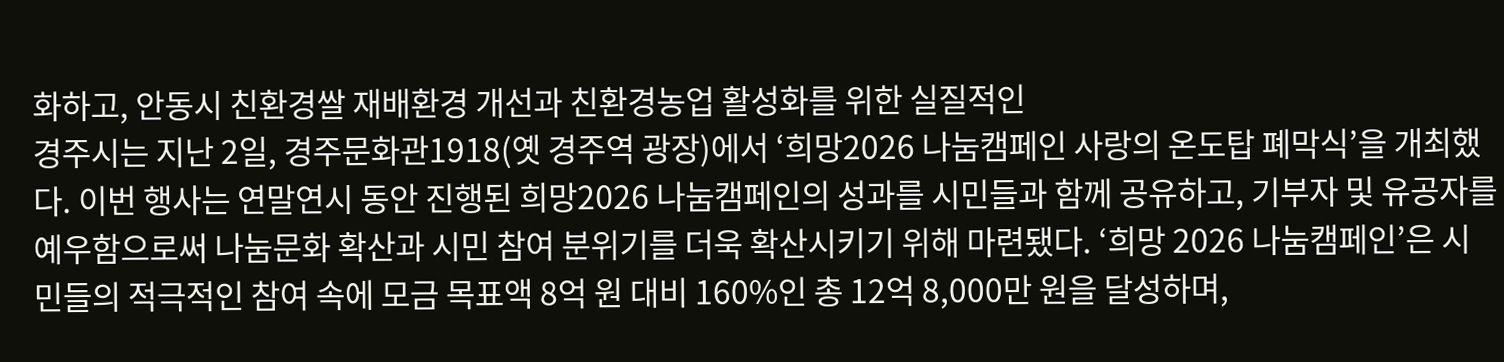화하고, 안동시 친환경쌀 재배환경 개선과 친환경농업 활성화를 위한 실질적인
경주시는 지난 2일, 경주문화관1918(옛 경주역 광장)에서 ‘희망2026 나눔캠페인 사랑의 온도탑 폐막식’을 개최했다. 이번 행사는 연말연시 동안 진행된 희망2026 나눔캠페인의 성과를 시민들과 함께 공유하고, 기부자 및 유공자를 예우함으로써 나눔문화 확산과 시민 참여 분위기를 더욱 확산시키기 위해 마련됐다. ‘희망 2026 나눔캠페인’은 시민들의 적극적인 참여 속에 모금 목표액 8억 원 대비 160%인 총 12억 8,000만 원을 달성하며,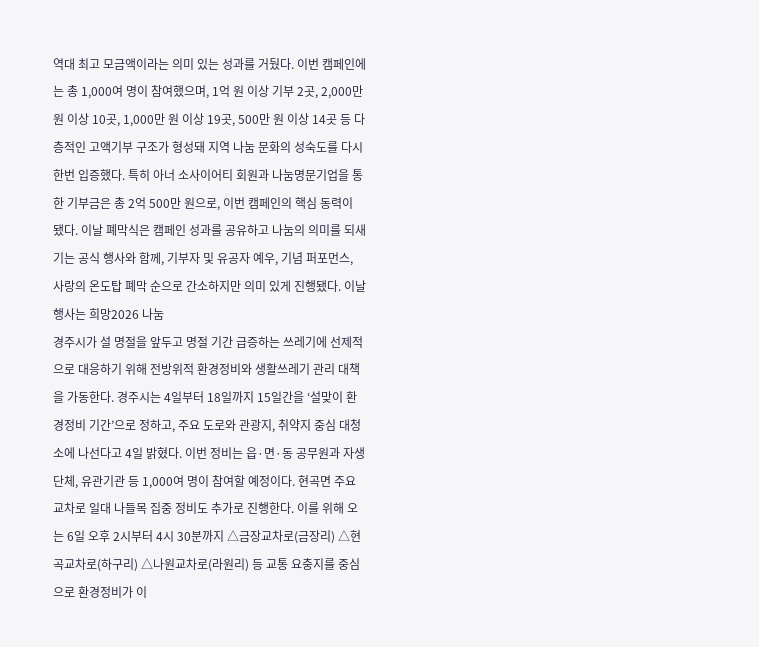역대 최고 모금액이라는 의미 있는 성과를 거뒀다. 이번 캠페인에는 총 1,000여 명이 참여했으며, 1억 원 이상 기부 2곳, 2,000만 원 이상 10곳, 1,000만 원 이상 19곳, 500만 원 이상 14곳 등 다층적인 고액기부 구조가 형성돼 지역 나눔 문화의 성숙도를 다시 한번 입증했다. 특히 아너 소사이어티 회원과 나눔명문기업을 통한 기부금은 총 2억 500만 원으로, 이번 캠페인의 핵심 동력이 됐다. 이날 폐막식은 캠페인 성과를 공유하고 나눔의 의미를 되새기는 공식 행사와 함께, 기부자 및 유공자 예우, 기념 퍼포먼스, 사랑의 온도탑 폐막 순으로 간소하지만 의미 있게 진행됐다. 이날 행사는 희망2026 나눔
경주시가 설 명절을 앞두고 명절 기간 급증하는 쓰레기에 선제적으로 대응하기 위해 전방위적 환경정비와 생활쓰레기 관리 대책을 가동한다. 경주시는 4일부터 18일까지 15일간을 ‘설맞이 환경정비 기간’으로 정하고, 주요 도로와 관광지, 취약지 중심 대청소에 나선다고 4일 밝혔다. 이번 정비는 읍·면·동 공무원과 자생단체, 유관기관 등 1,000여 명이 참여할 예정이다. 현곡면 주요 교차로 일대 나들목 집중 정비도 추가로 진행한다. 이를 위해 오는 6일 오후 2시부터 4시 30분까지 △금장교차로(금장리) △현곡교차로(하구리) △나원교차로(라원리) 등 교통 요충지를 중심으로 환경정비가 이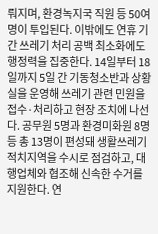뤄지며, 환경녹지국 직원 등 50여 명이 투입된다. 이밖에도 연휴 기간 쓰레기 처리 공백 최소화에도 행정력을 집중한다. 14일부터 18일까지 5일 간 기동청소반과 상황실을 운영해 쓰레기 관련 민원을 접수·처리하고 현장 조치에 나선다. 공무원 5명과 환경미화원 8명 등 총 13명이 편성돼 생활쓰레기 적치지역을 수시로 점검하고, 대행업체와 협조해 신속한 수거를 지원한다. 연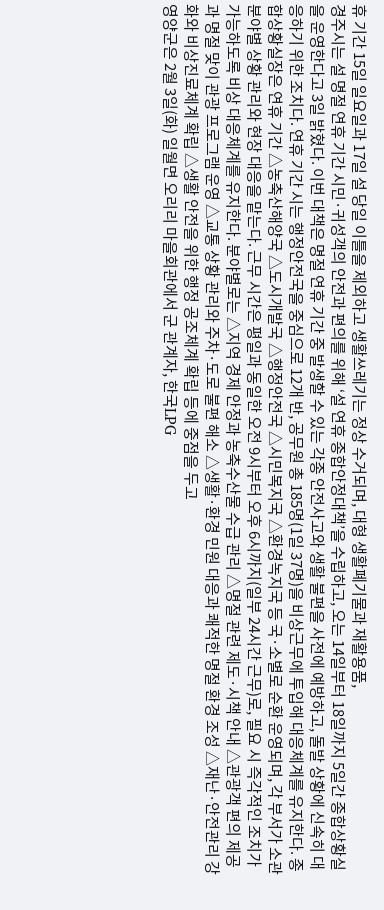휴 기간 15일 일요일과 17일 설 당일 이틀을 제외하고 생활쓰레기는 정상 수거되며, 대형 생활폐기물과 재활용품,
경주시는 설 명절 연휴 기간 시민·귀성객의 안전과 편의를 위해 ‘설 연휴 종합안정대책’을 수립하고, 오는 14일부터 18일까지 5일간 종합상황실을 운영한다고 3일 밝혔다. 이번 대책은 명절 연휴 기간 중 발생할 수 있는 각종 안전사고와 생활 불편을 사전에 예방하고, 돌발 상황에 신속히 대응하기 위한 조치다. 연휴 기간 시는 행정안전국을 중심으로 12개 반, 공무원 총 185명(1일 37명)을 비상근무에 투입해 대응체계를 유지한다. 종합상황실장은 연휴 기간 △농축산해양국 △도시개발국 △행정안전국 △시민복지국 △환경녹지국 등 국·소별로 순환 운영되며, 각 부서가 소관 분야별 상황 관리와 현장 대응을 맡는다. 근무 시간은 평일과 동일한 오전 9시부터 오후 6시까지(일부 24시간 근무)로, 필요 시 즉각적인 조치가 가능하도록 비상 대응체계를 유지한다. 분야별로는 △지역 경제 안정과 농축수산물 수급 관리 △명절 관련 제도·시책 안내 △관광객 편의 제공과 명절 맞이 관광 프로그램 운영 △교통 상황 관리와 주차·도로 불편 해소 △생활·환경 민원 대응과 쾌적한 명절 환경 조성 △재난·안전관리 강화와 비상진료체계 확립 △생활 안전을 위한 행정 공조체계 확립 등에 중점을 두고
영양군은 2월 3일(화) 일월면 오리리 마을회관에서 군 관계자, 한국LPG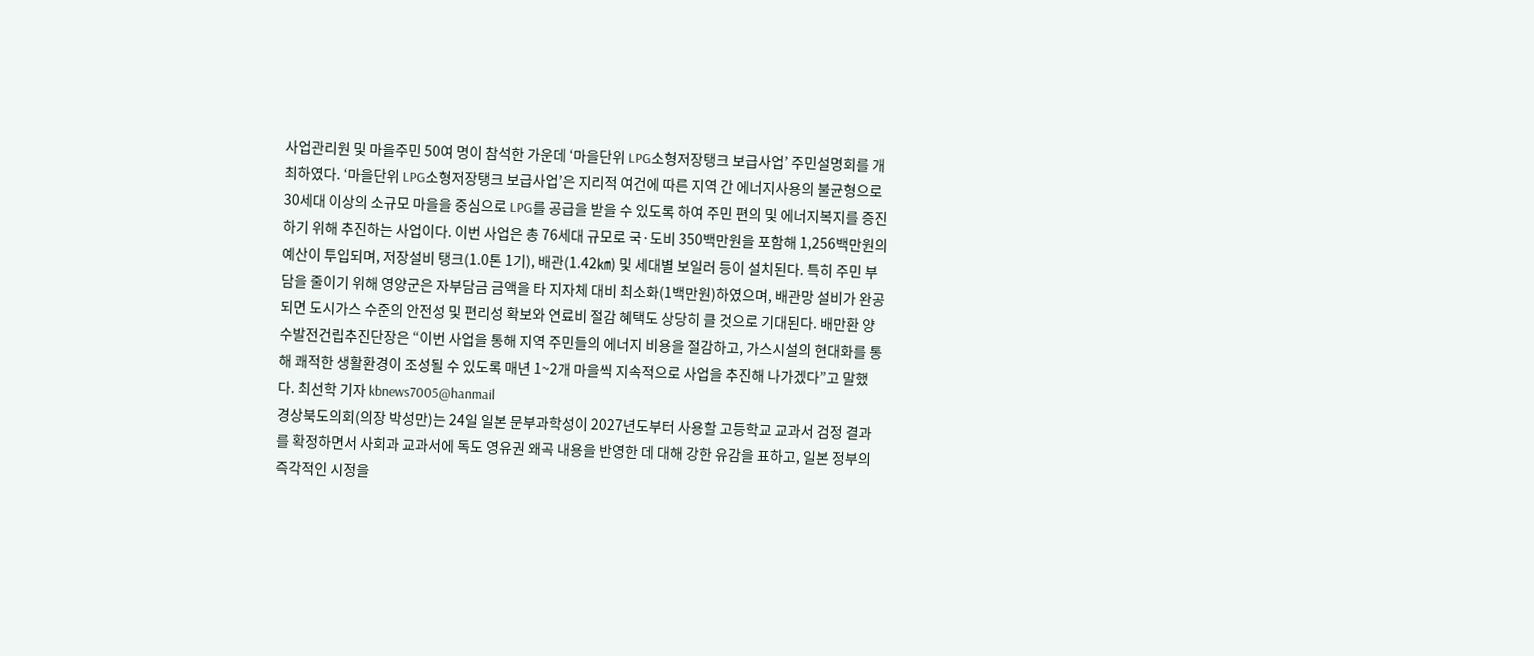사업관리원 및 마을주민 50여 명이 참석한 가운데 ‘마을단위 LPG소형저장탱크 보급사업’ 주민설명회를 개최하였다. ‘마을단위 LPG소형저장탱크 보급사업’은 지리적 여건에 따른 지역 간 에너지사용의 불균형으로 30세대 이상의 소규모 마을을 중심으로 LPG를 공급을 받을 수 있도록 하여 주민 편의 및 에너지복지를 증진하기 위해 추진하는 사업이다. 이번 사업은 총 76세대 규모로 국·도비 350백만원을 포함해 1,256백만원의 예산이 투입되며, 저장설비 탱크(1.0톤 1기), 배관(1.42㎞) 및 세대별 보일러 등이 설치된다. 특히 주민 부담을 줄이기 위해 영양군은 자부담금 금액을 타 지자체 대비 최소화(1백만원)하였으며, 배관망 설비가 완공되면 도시가스 수준의 안전성 및 편리성 확보와 연료비 절감 혜택도 상당히 클 것으로 기대된다. 배만환 양수발전건립추진단장은 “이번 사업을 통해 지역 주민들의 에너지 비용을 절감하고, 가스시설의 현대화를 통해 쾌적한 생활환경이 조성될 수 있도록 매년 1~2개 마을씩 지속적으로 사업을 추진해 나가겠다”고 말했다. 최선학 기자 kbnews7005@hanmail
경상북도의회(의장 박성만)는 24일 일본 문부과학성이 2027년도부터 사용할 고등학교 교과서 검정 결과를 확정하면서 사회과 교과서에 독도 영유권 왜곡 내용을 반영한 데 대해 강한 유감을 표하고, 일본 정부의 즉각적인 시정을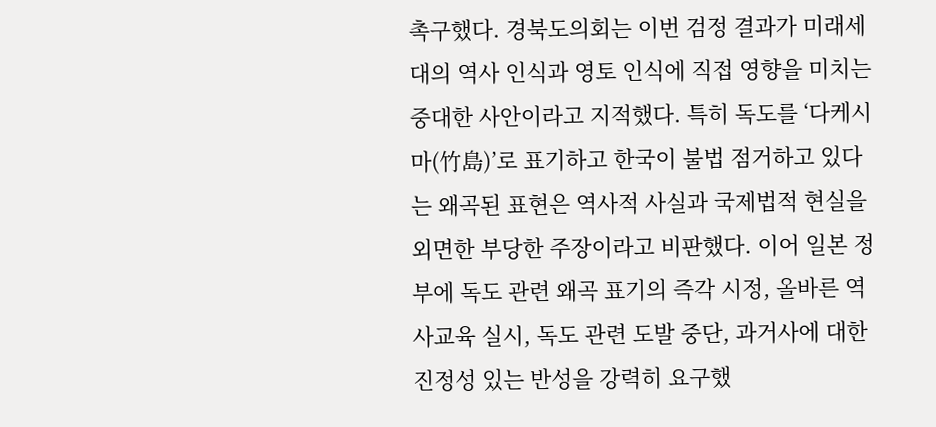촉구했다. 경북도의회는 이번 검정 결과가 미래세대의 역사 인식과 영토 인식에 직접 영향을 미치는 중대한 사안이라고 지적했다. 특히 독도를 ‘다케시마(竹島)’로 표기하고 한국이 불법 점거하고 있다는 왜곡된 표현은 역사적 사실과 국제법적 현실을 외면한 부당한 주장이라고 비판했다. 이어 일본 정부에 독도 관련 왜곡 표기의 즉각 시정, 올바른 역사교육 실시, 독도 관련 도발 중단, 과거사에 대한 진정성 있는 반성을 강력히 요구했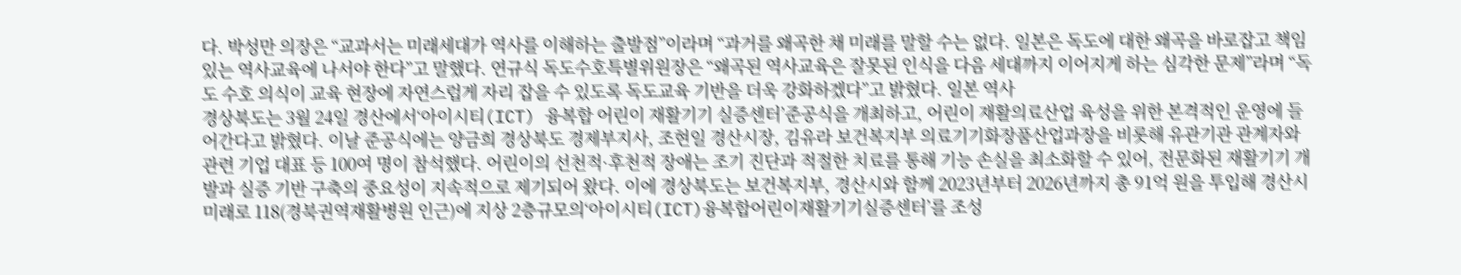다. 박성만 의장은 “교과서는 미래세대가 역사를 이해하는 출발점”이라며 “과거를 왜곡한 채 미래를 말할 수는 없다. 일본은 독도에 대한 왜곡을 바로잡고 책임 있는 역사교육에 나서야 한다”고 말했다. 연규식 독도수호특별위원장은 “왜곡된 역사교육은 잘못된 인식을 다음 세대까지 이어지게 하는 심각한 문제”라며 “독도 수호 의식이 교육 현장에 자연스럽게 자리 잡을 수 있도록 독도교육 기반을 더욱 강화하겠다”고 밝혔다. 일본 역사
경상북도는 3월 24일 경산에서‘아이시티(ICT) 융복합 어린이 재활기기 실증센터’준공식을 개최하고, 어린이 재활의료산업 육성을 위한 본격적인 운영에 들어간다고 밝혔다. 이날 준공식에는 양금희 경상북도 경제부지사, 조현일 경산시장, 김유라 보건복지부 의료기기화장품산업과장을 비롯해 유관기관 관계자와 관련 기업 대표 등 100여 명이 참석했다. 어린이의 선천적·후천적 장애는 조기 진단과 적절한 치료를 통해 기능 손실을 최소화할 수 있어, 전문화된 재활기기 개발과 실증 기반 구축의 중요성이 지속적으로 제기되어 왔다. 이에 경상북도는 보건복지부, 경산시와 함께 2023년부터 2026년까지 총 91억 원을 투입해 경산시 미래로 118(경북권역재활병원 인근)에 지상 2층규모의‘아이시티(ICT)융복합어린이재활기기실증센터’를 조성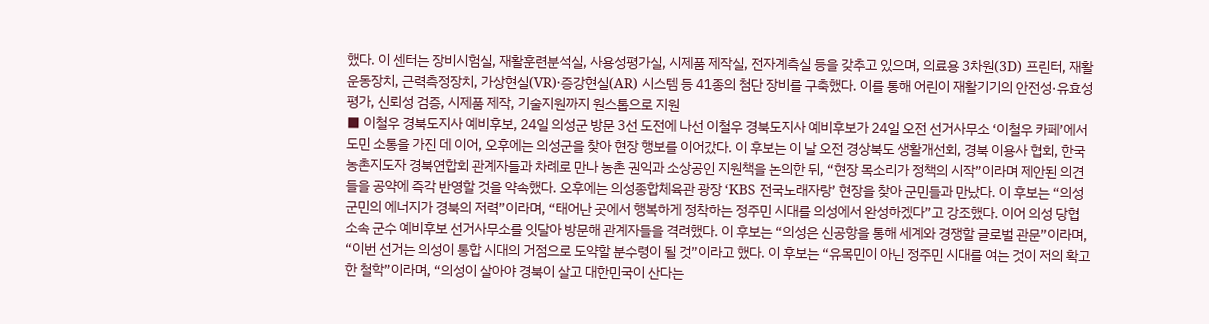했다. 이 센터는 장비시험실, 재활훈련분석실, 사용성평가실, 시제품 제작실, 전자계측실 등을 갖추고 있으며, 의료용 3차원(3D) 프린터, 재활운동장치, 근력측정장치, 가상현실(VR)·증강현실(AR) 시스템 등 41종의 첨단 장비를 구축했다. 이를 통해 어린이 재활기기의 안전성·유효성 평가, 신뢰성 검증, 시제품 제작, 기술지원까지 원스톱으로 지원
■ 이철우 경북도지사 예비후보, 24일 의성군 방문 3선 도전에 나선 이철우 경북도지사 예비후보가 24일 오전 선거사무소 ‘이철우 카페’에서 도민 소통을 가진 데 이어, 오후에는 의성군을 찾아 현장 행보를 이어갔다. 이 후보는 이 날 오전 경상북도 생활개선회, 경북 이용사 협회, 한국농촌지도자 경북연합회 관계자들과 차례로 만나 농촌 권익과 소상공인 지원책을 논의한 뒤, “현장 목소리가 정책의 시작”이라며 제안된 의견들을 공약에 즉각 반영할 것을 약속했다. 오후에는 의성종합체육관 광장 ‘KBS 전국노래자랑’ 현장을 찾아 군민들과 만났다. 이 후보는 “의성군민의 에너지가 경북의 저력”이라며, “태어난 곳에서 행복하게 정착하는 정주민 시대를 의성에서 완성하겠다”고 강조했다. 이어 의성 당협 소속 군수 예비후보 선거사무소를 잇달아 방문해 관계자들을 격려했다. 이 후보는 “의성은 신공항을 통해 세계와 경쟁할 글로벌 관문”이라며, “이번 선거는 의성이 통합 시대의 거점으로 도약할 분수령이 될 것”이라고 했다. 이 후보는 “유목민이 아닌 정주민 시대를 여는 것이 저의 확고한 철학”이라며, “의성이 살아야 경북이 살고 대한민국이 산다는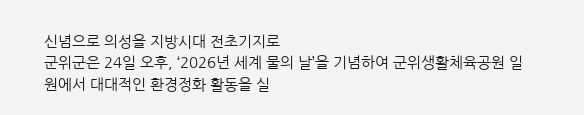신념으로 의성을 지방시대 전초기지로
군위군은 24일 오후, ‘2026년 세계 물의 날’을 기념하여 군위생활체육공원 일원에서 대대적인 환경정화 활동을 실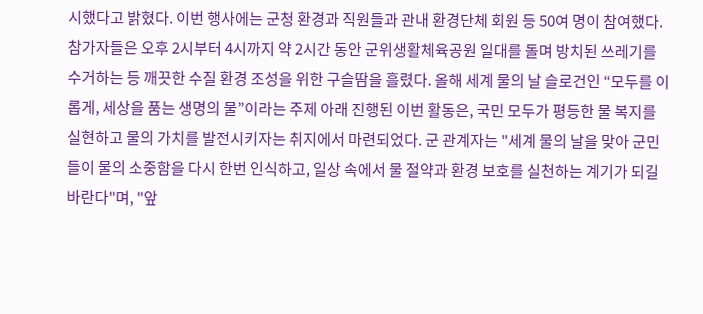시했다고 밝혔다. 이번 행사에는 군청 환경과 직원들과 관내 환경단체 회원 등 50여 명이 참여했다. 참가자들은 오후 2시부터 4시까지 약 2시간 동안 군위생활체육공원 일대를 돌며 방치된 쓰레기를 수거하는 등 깨끗한 수질 환경 조성을 위한 구슬땀을 흘렸다. 올해 세계 물의 날 슬로건인 “모두를 이롭게, 세상을 품는 생명의 물”이라는 주제 아래 진행된 이번 활동은, 국민 모두가 평등한 물 복지를 실현하고 물의 가치를 발전시키자는 취지에서 마련되었다. 군 관계자는 "세계 물의 날을 맞아 군민들이 물의 소중함을 다시 한번 인식하고, 일상 속에서 물 절약과 환경 보호를 실천하는 계기가 되길 바란다"며, "앞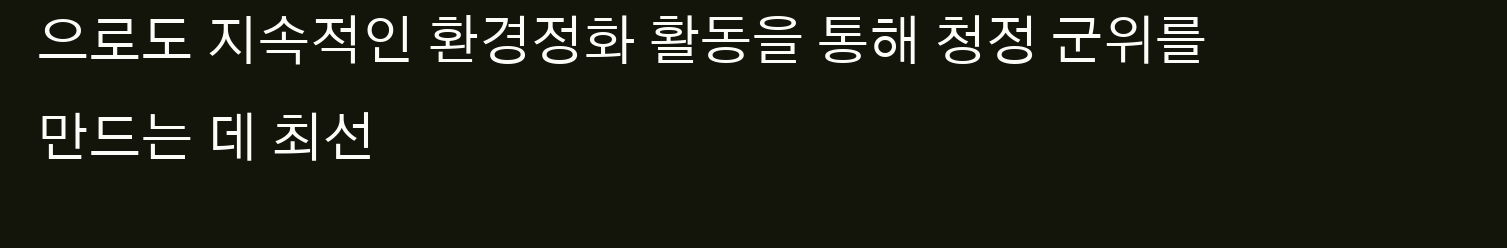으로도 지속적인 환경정화 활동을 통해 청정 군위를 만드는 데 최선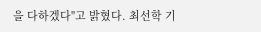을 다하겠다"고 밝혔다. 최선학 기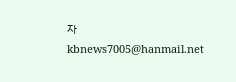자 kbnews7005@hanmail.net